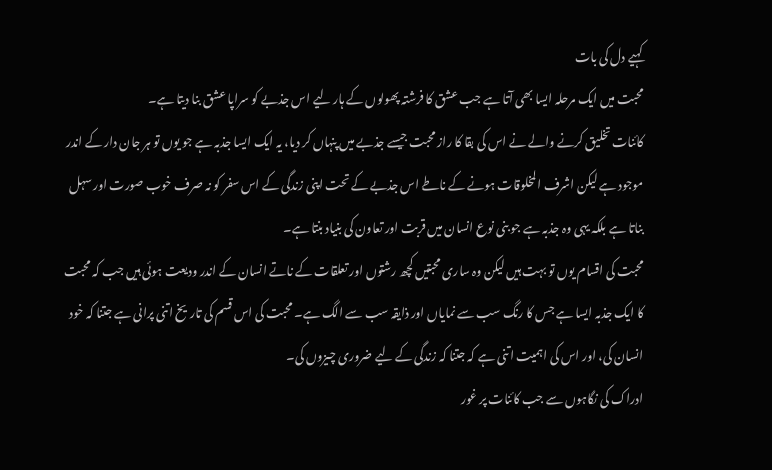کہیے دل کی بات
محبت میں ایک مرحلہ ایسا بھی آتا ہے جب عشق کا فرشتہ پھولوں کے ہار لیے اس جذبے کو سراپا عشق بنا دیتا ہے۔
کائنات تخلیق کرنے والے نے اس کی بقا کا راز محبت جیسے جذبے میں پنہاں کر دیا، یہ ایک ایسا جذبہ ہے جو یوں تو ہر جان دار کے اندر موجود ہے لیکن اشرف المخلوقات ہونے کے ناطے اس جذبے کے تحت اپنی زندگی کے اس سفر کو نہ صرف خوب صورت اور سہل بناتا ہے بلکہ یہی وہ جذبہ ہے جو بنی نوع انسان میں قربت اور تعاون کی بنیاد بنتا ہے۔
محبت کی اقسام یوں تو بہت ہیں لیکن وہ ساری محبتیں کچھ رشتوں اور تعلقات کے ناتے انسان کے اندر ودیعت ہوئی ہیں جب کہ محبت کا ایک جذبہ ایسا ہے جس کا رنگ سب سے نمایاں اور ذایقہ سب سے الگ ہے۔ محبت کی اس قسم کی تاریخ اتنی پرانی ہے جتنا کہ خود انسان کی، اور اس کی اہمیت اتنی ہے کہ جتنا کہ زندگی کے لیے ضروری چیزوں کی۔
ادراک کی نگاہوں سے جب کائنات پر غور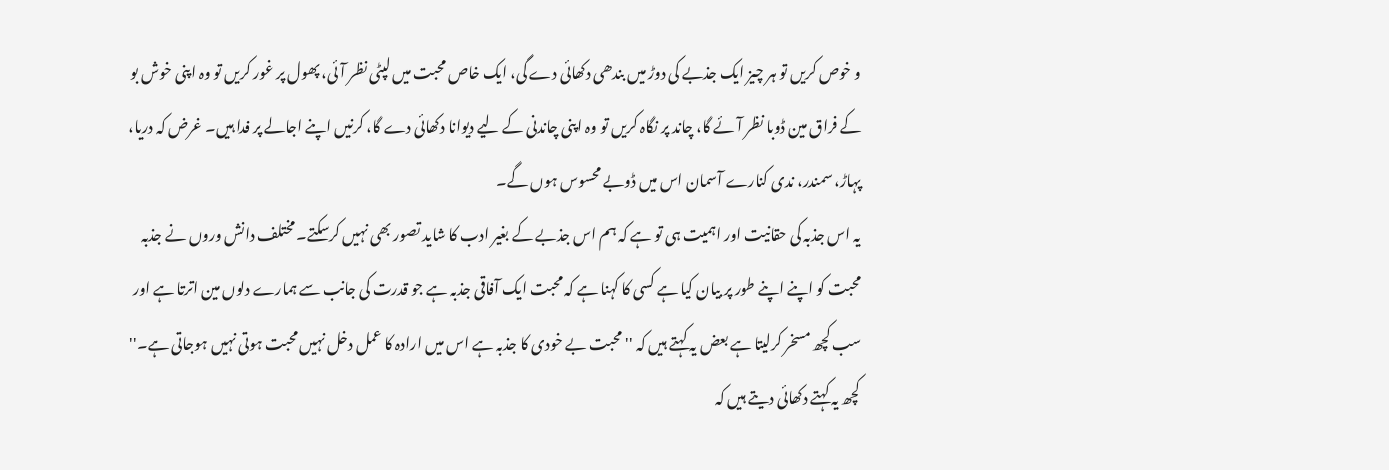و خوص کریں تو ہر چیز ایک جذبے کی دوڑ میں بندھی دکھائی دے گی، ایک خاص محبت میں لپٹی نظر آئی، پھول پر غور کریں تو وہ اپنی خوش بو کے فراق مین ڈوبا نظر آئے گا، چاند پر نگاہ کریں تو وہ اپنی چاندنی کے لیے دیوانا دکھائی دے گا، کرنیں اپنے اجالے پر فدا ہیں۔ غرض کہ دریا، پہاڑ، سمندر، ندی کنارے آسمان اس میں ڈوبے محسوس ہوں گے۔
یہ اس جذبہ کی حقانیت اور اہمیت ہی تو ہے کہ ہم اس جذبے کے بغیر ادب کا شاید تصور بھی نہیں کرسکتے۔ مختلف دانش وروں نے جذبہ محبت کو اپنے اپنے طور پر بیان کیا ہے کسی کا کہنا ہے کہ محبت ایک آفاقی جذبہ ہے جو قدرت کی جانب سے ہمارے دلوں مین اترتا ہے اور سب کچھ مسخر کرلیتا ہے بعض یہ کہتے ہیں کہ ''محبت بے خودی کا جذبہ ہے اس میں ارادہ کا عمل دخل نہیں محبت ہوتی نہیں ہوجاتی ہے۔'' کچھ یہ کہتے دکھائی دیتے ہیں کہ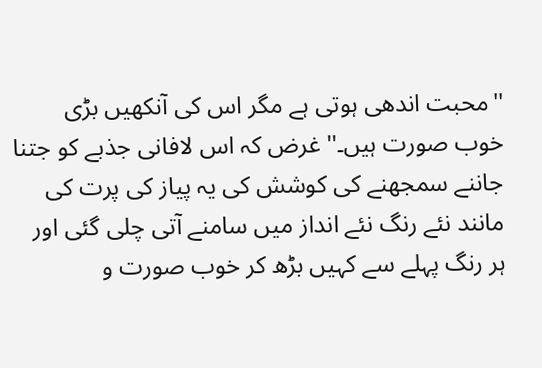''محبت اندھی ہوتی ہے مگر اس کی آنکھیں بڑی خوب صورت ہیں۔'' غرض کہ اس لافانی جذبے کو جتنا جاننے سمجھنے کی کوشش کی یہ پیاز کی پرت کی مانند نئے رنگ نئے انداز میں سامنے آتی چلی گئی اور ہر رنگ پہلے سے کہیں بڑھ کر خوب صورت و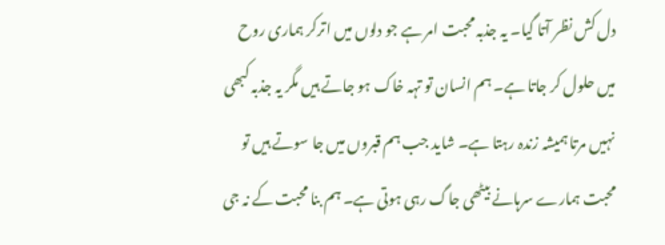دل کش نظر آتا گیا۔ یہ جذبہ محبت امر ہے جو دلوں میں اترکر ہماری روح میں حلول کر جاتا ہے۔ ہم انسان تو تہہ خاک ہو جاتے ہیں مگر یہ جذبہ کبھی نہیں مرتا ہمیشہ زندہ رہتا ہے۔ شاید جب ہم قبروں میں جا سوتے ہیں تو محبت ہمارے سرہانے بیٹھی جاگ رہی ہوتی ہے۔ ہم بنا محبت کے نہ جی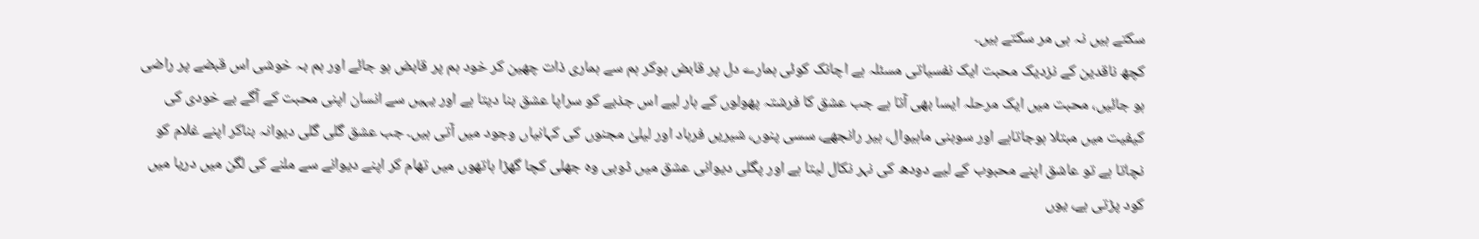سکتے ہیں نہ ہی مر سکتے ہیں۔
کچھ ناقدین کے نزدیک محبت ایک نفسیاتی مسئلہ ہے اچانک کوئی ہمارے دل پر قابض ہوکر ہم سے ہماری ذات چھین کر خود ہم پر قابض ہو جائے اور ہم بہ خوشی اس قبضے پر راضی ہو جائیں، محبت میں ایک مرحلہ ایسا بھی آتا ہے جب عشق کا فرشتہ پھولوں کے ہار لیے اس جذبے کو سراپا عشق بنا دیتا ہے اور یہیں سے انسان اپنی محبت کے آگے بے خودی کی کیفیت میں مبتلا ہوجاتاہے اور سوہنی ماہیوال، ہیر رانجھے، سسی پنوں، شیریں فرہاد اور لیلیٰ مجنوں کی کہانیاں وجود میں آتی ہیں۔ جب عشق گلی گلی دیوانہ بناکر اپنے غلام کو نچاتا ہے تو عاشق اپنے محبوب کے لیے دودھ کی نہر نکال لیتا ہے اور پگلی دیوانی عشق میں ڈوبی وہ جھلی کچا گھڑا ہاتھوں میں تھام کر اپنے دیوانے سے ملنے کی لگن میں دریا میں کود پڑتی ہے، یوں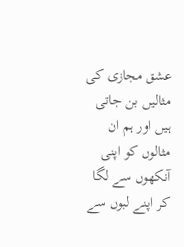عشق مجازی کی مثالیں بن جاتی ہیں اور ہم ان مثالوں کو اپنی آنکھوں سے لگا کر اپنے لبوں سے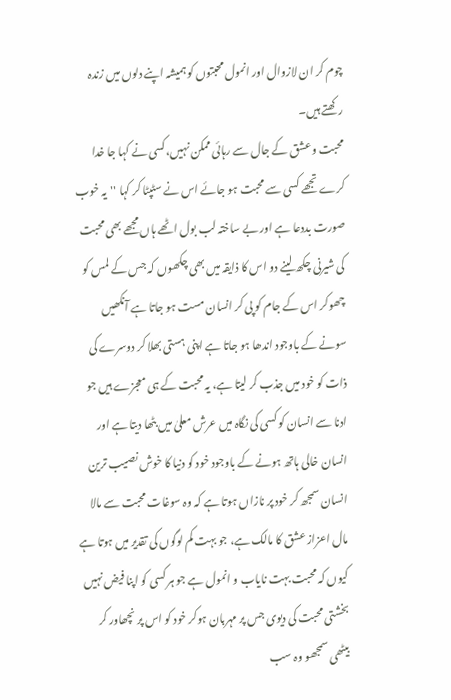چوم کر ان لازوال اور انمول محبتوں کو ہمیشہ اپنے دلوں میں زندہ رکھتے ہیں۔
محبت وعشق کے جال سے رہائی ممکن نہیں،کسی نے کہا جا خدا کرے تجھے کسی سے محبت ہو جائے اس نے سٹپٹا کر کہا ''یہ خوب صورت بددعا ہے اور بے ساختہ لب بول اٹھے ہاں مجھے بھی محبت کی شیرنی چکھ لینے دو اس کا ذایقہ میں بھی چکھوں کہ جس کے لمس کو چھوکر اس کے جام کو پی کر انسان مست ہو جاتا ہے آنکھیں سونے کے باوجود اندھا ہو جاتا ہے اپنی ہستی بھلا کر دوسرے کی ذات کو خود میں جذب کر لیتا ہے، یہ محبت کے ہی معجزے ہیں جو ادنا سے انسان کو کسی کی نگاہ میں عرش معلیٰ میں بٹھا دیتا ہے اور انسان خالی ہاتھ ہونے کے باوجود خود کو دنیا کا خوش نصیب ترین انسان سمجھ کر خود پر نازاں ہوتا ہے کہ وہ سوغات محبت سے مالا مال اعزاز عشق کا مالک ہے، جو بہت کم لوگوں کی تقدیر میں ہوتا ہے کیوں کہ محبت بہت نایاب و انمول ہے جو ہر کسی کو اپنا فیض نہیں بخشتی محبت کی دیوی جس پر مہربان ہوکر خود کو اس پر نچھاور کر بیٹھی سمجھو وہ سب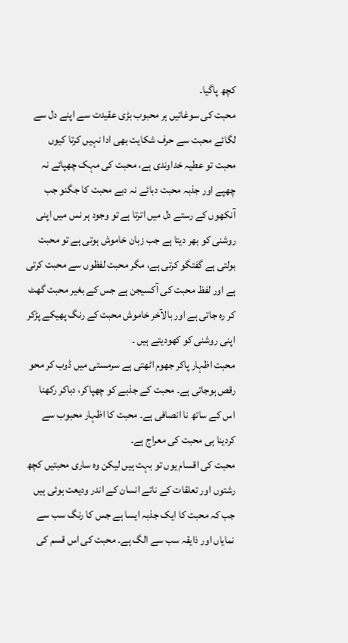کچھ پاگیا۔
محبت کی سوغاتیں ہر محبوب بڑی عقیدت سے اپنے دل سے لگائے محبت سے حرف شکایت بھی ادا نہیں کرتا کیوں محبت تو عطیہ خداوندی ہے، محبت کی مہک چھپائے نہ چھپے اور جذبہ محبت دبائے نہ دبے محبت کا جگنو جب آنکھوں کے رستے دل میں اترتا ہے تو وجود ہر نس میں اپنی روشنی کو بھر دیتا ہے جب زبان خاموش ہوتی ہے تو محبت بولتی ہے گفتگو کرتی ہے، مگر محبت لفظوں سے محبت کرتی ہے اور لفظ محبت کی آکسیجن ہے جس کے بغیر محبت گھٹ کر رہ جاتی ہے اور بالآخر خاموش محبت کے رنگ پھیکے پڑکر اپنی روشنی کو کھودیتے ہیں ۔
محبت اظہار پاکر جھوم اٹھتی ہے سرمستی میں ڈوب کر محو رقص ہوجاتی ہے۔ محبت کے جذبے کو چھپاکر، دباکر رکھنا اس کے ساتھ نا انصافی ہے۔ محبت کا اظہار محبوب سے کردینا ہی محبت کی معراج ہے۔
محبت کی اقسام یوں تو بہت ہیں لیکن وہ ساری محبتیں کچھ رشتوں اور تعلقات کے ناتے انسان کے اندر ودیعت ہوئی ہیں جب کہ محبت کا ایک جذبہ ایسا ہے جس کا رنگ سب سے نمایاں اور ذایقہ سب سے الگ ہے۔ محبت کی اس قسم کی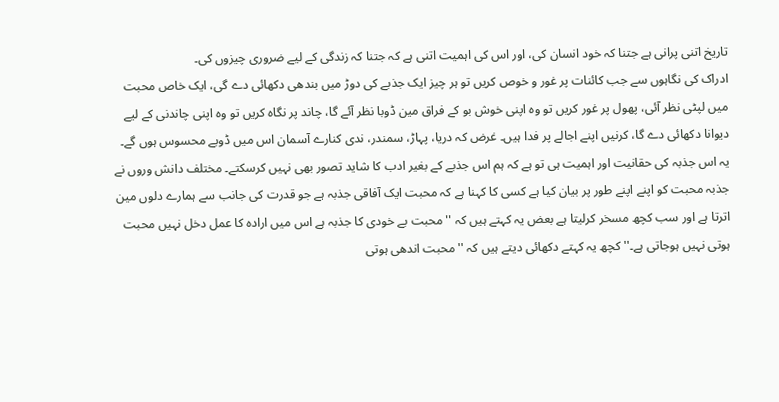تاریخ اتنی پرانی ہے جتنا کہ خود انسان کی، اور اس کی اہمیت اتنی ہے کہ جتنا کہ زندگی کے لیے ضروری چیزوں کی۔
ادراک کی نگاہوں سے جب کائنات پر غور و خوص کریں تو ہر چیز ایک جذبے کی دوڑ میں بندھی دکھائی دے گی، ایک خاص محبت میں لپٹی نظر آئی، پھول پر غور کریں تو وہ اپنی خوش بو کے فراق مین ڈوبا نظر آئے گا، چاند پر نگاہ کریں تو وہ اپنی چاندنی کے لیے دیوانا دکھائی دے گا، کرنیں اپنے اجالے پر فدا ہیں۔ غرض کہ دریا، پہاڑ، سمندر، ندی کنارے آسمان اس میں ڈوبے محسوس ہوں گے۔
یہ اس جذبہ کی حقانیت اور اہمیت ہی تو ہے کہ ہم اس جذبے کے بغیر ادب کا شاید تصور بھی نہیں کرسکتے۔ مختلف دانش وروں نے جذبہ محبت کو اپنے اپنے طور پر بیان کیا ہے کسی کا کہنا ہے کہ محبت ایک آفاقی جذبہ ہے جو قدرت کی جانب سے ہمارے دلوں مین اترتا ہے اور سب کچھ مسخر کرلیتا ہے بعض یہ کہتے ہیں کہ ''محبت بے خودی کا جذبہ ہے اس میں ارادہ کا عمل دخل نہیں محبت ہوتی نہیں ہوجاتی ہے۔'' کچھ یہ کہتے دکھائی دیتے ہیں کہ ''محبت اندھی ہوتی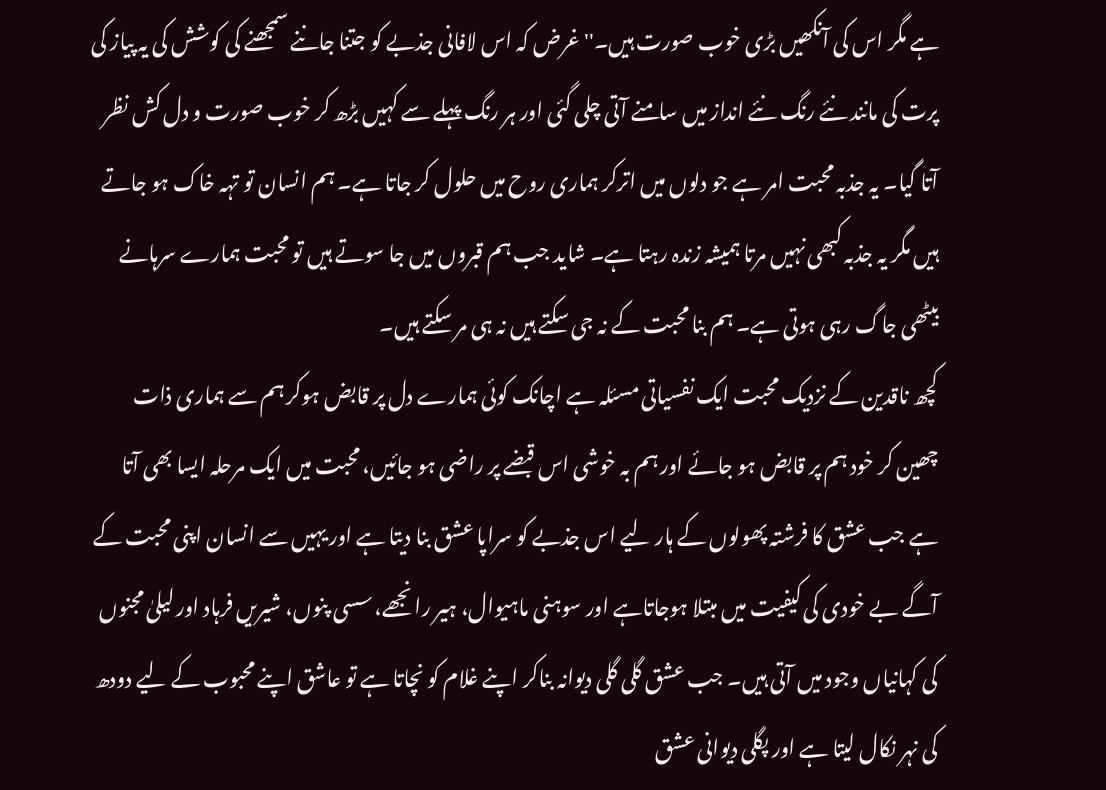ہے مگر اس کی آنکھیں بڑی خوب صورت ہیں۔'' غرض کہ اس لافانی جذبے کو جتنا جاننے سمجھنے کی کوشش کی یہ پیاز کی پرت کی مانند نئے رنگ نئے انداز میں سامنے آتی چلی گئی اور ہر رنگ پہلے سے کہیں بڑھ کر خوب صورت و دل کش نظر آتا گیا۔ یہ جذبہ محبت امر ہے جو دلوں میں اترکر ہماری روح میں حلول کر جاتا ہے۔ ہم انسان تو تہہ خاک ہو جاتے ہیں مگر یہ جذبہ کبھی نہیں مرتا ہمیشہ زندہ رہتا ہے۔ شاید جب ہم قبروں میں جا سوتے ہیں تو محبت ہمارے سرہانے بیٹھی جاگ رہی ہوتی ہے۔ ہم بنا محبت کے نہ جی سکتے ہیں نہ ہی مر سکتے ہیں۔
کچھ ناقدین کے نزدیک محبت ایک نفسیاتی مسئلہ ہے اچانک کوئی ہمارے دل پر قابض ہوکر ہم سے ہماری ذات چھین کر خود ہم پر قابض ہو جائے اور ہم بہ خوشی اس قبضے پر راضی ہو جائیں، محبت میں ایک مرحلہ ایسا بھی آتا ہے جب عشق کا فرشتہ پھولوں کے ہار لیے اس جذبے کو سراپا عشق بنا دیتا ہے اور یہیں سے انسان اپنی محبت کے آگے بے خودی کی کیفیت میں مبتلا ہوجاتاہے اور سوہنی ماہیوال، ہیر رانجھے، سسی پنوں، شیریں فرہاد اور لیلیٰ مجنوں کی کہانیاں وجود میں آتی ہیں۔ جب عشق گلی گلی دیوانہ بناکر اپنے غلام کو نچاتا ہے تو عاشق اپنے محبوب کے لیے دودھ کی نہر نکال لیتا ہے اور پگلی دیوانی عشق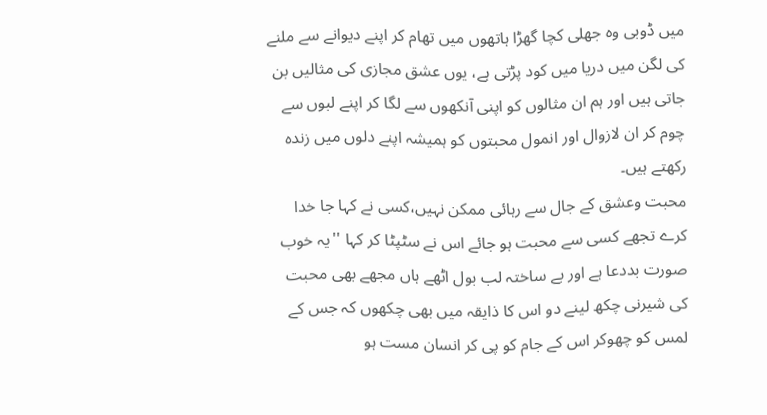میں ڈوبی وہ جھلی کچا گھڑا ہاتھوں میں تھام کر اپنے دیوانے سے ملنے کی لگن میں دریا میں کود پڑتی ہے، یوں عشق مجازی کی مثالیں بن جاتی ہیں اور ہم ان مثالوں کو اپنی آنکھوں سے لگا کر اپنے لبوں سے چوم کر ان لازوال اور انمول محبتوں کو ہمیشہ اپنے دلوں میں زندہ رکھتے ہیں۔
محبت وعشق کے جال سے رہائی ممکن نہیں،کسی نے کہا جا خدا کرے تجھے کسی سے محبت ہو جائے اس نے سٹپٹا کر کہا ''یہ خوب صورت بددعا ہے اور بے ساختہ لب بول اٹھے ہاں مجھے بھی محبت کی شیرنی چکھ لینے دو اس کا ذایقہ میں بھی چکھوں کہ جس کے لمس کو چھوکر اس کے جام کو پی کر انسان مست ہو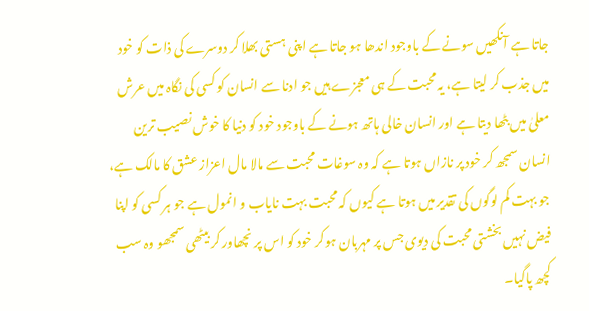جاتا ہے آنکھیں سونے کے باوجود اندھا ہو جاتا ہے اپنی ہستی بھلا کر دوسرے کی ذات کو خود میں جذب کر لیتا ہے، یہ محبت کے ہی معجزے ہیں جو ادنا سے انسان کو کسی کی نگاہ میں عرش معلیٰ میں بٹھا دیتا ہے اور انسان خالی ہاتھ ہونے کے باوجود خود کو دنیا کا خوش نصیب ترین انسان سمجھ کر خود پر نازاں ہوتا ہے کہ وہ سوغات محبت سے مالا مال اعزاز عشق کا مالک ہے، جو بہت کم لوگوں کی تقدیر میں ہوتا ہے کیوں کہ محبت بہت نایاب و انمول ہے جو ہر کسی کو اپنا فیض نہیں بخشتی محبت کی دیوی جس پر مہربان ہوکر خود کو اس پر نچھاور کر بیٹھی سمجھو وہ سب کچھ پاگیا۔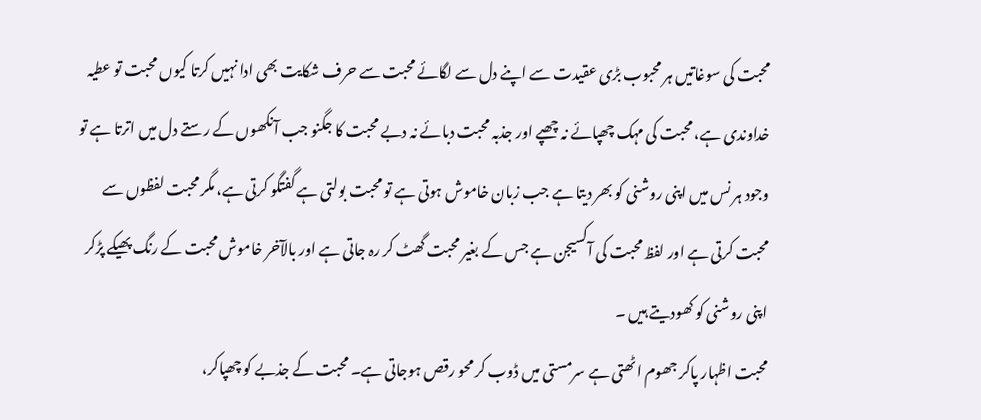محبت کی سوغاتیں ہر محبوب بڑی عقیدت سے اپنے دل سے لگائے محبت سے حرف شکایت بھی ادا نہیں کرتا کیوں محبت تو عطیہ خداوندی ہے، محبت کی مہک چھپائے نہ چھپے اور جذبہ محبت دبائے نہ دبے محبت کا جگنو جب آنکھوں کے رستے دل میں اترتا ہے تو وجود ہر نس میں اپنی روشنی کو بھر دیتا ہے جب زبان خاموش ہوتی ہے تو محبت بولتی ہے گفتگو کرتی ہے، مگر محبت لفظوں سے محبت کرتی ہے اور لفظ محبت کی آکسیجن ہے جس کے بغیر محبت گھٹ کر رہ جاتی ہے اور بالآخر خاموش محبت کے رنگ پھیکے پڑکر اپنی روشنی کو کھودیتے ہیں ۔
محبت اظہار پاکر جھوم اٹھتی ہے سرمستی میں ڈوب کر محو رقص ہوجاتی ہے۔ محبت کے جذبے کو چھپاکر،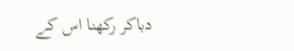دباکر رکھنا اس کے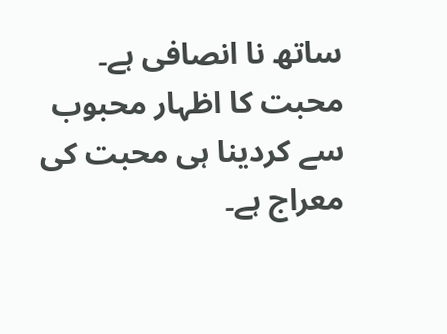ساتھ نا انصافی ہے۔ محبت کا اظہار محبوب سے کردینا ہی محبت کی معراج ہے۔